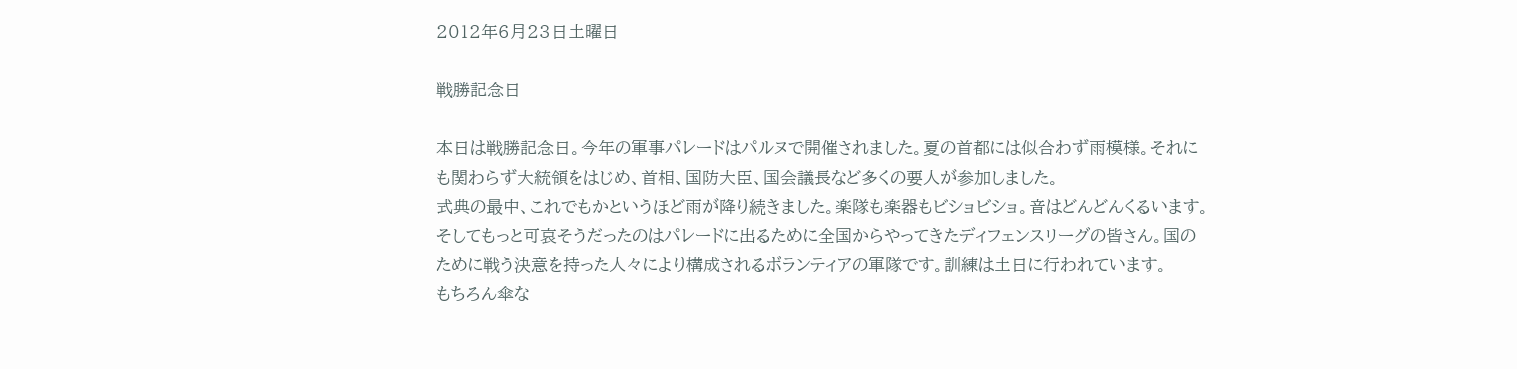2012年6月23日土曜日

戦勝記念日

本日は戦勝記念日。今年の軍事パレードはパルヌで開催されました。夏の首都には似合わず雨模様。それにも関わらず大統領をはじめ、首相、国防大臣、国会議長など多くの要人が参加しました。
式典の最中、これでもかというほど雨が降り続きました。楽隊も楽器もビショビショ。音はどんどんくるいます。そしてもっと可哀そうだったのはパレードに出るために全国からやってきたディフェンスリーグの皆さん。国のために戦う決意を持った人々により構成されるボランティアの軍隊です。訓練は土日に行われています。
もちろん傘な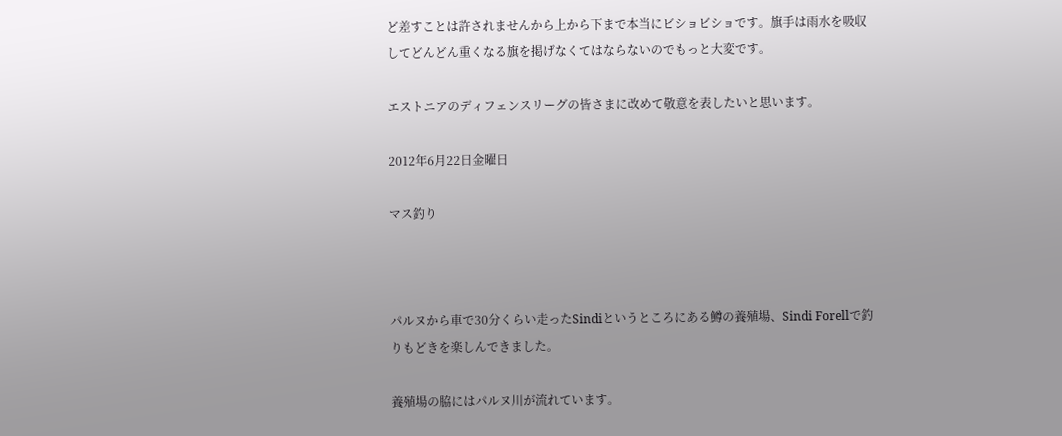ど差すことは許されませんから上から下まで本当にビショビショです。旗手は雨水を吸収してどんどん重くなる旗を掲げなくてはならないのでもっと大変です。

エストニアのディフェンスリーグの皆さまに改めて敬意を表したいと思います。

2012年6月22日金曜日

マス釣り



パルヌから車で30分くらい走ったSindiというところにある鱒の養殖場、Sindi Forellで釣りもどきを楽しんできました。

養殖場の脇にはパルヌ川が流れています。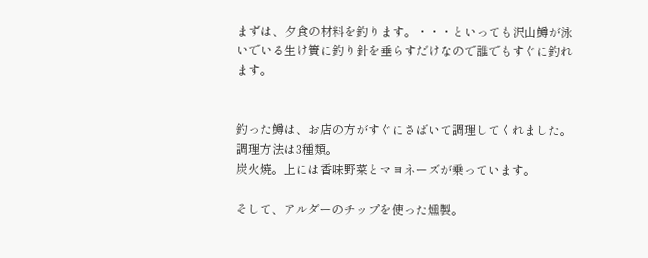まずは、夕食の材料を釣ります。・・・といっても沢山鱒が泳いでいる生け簀に釣り針を垂らすだけなので誰でもすぐに釣れます。


釣った鱒は、お店の方がすぐにさばいて調理してくれました。
調理方法は3種類。
炭火焼。上には香味野菜とマヨネーズが乗っています。

そして、アルダーのチップを使った燻製。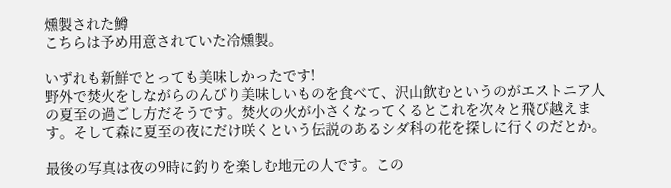燻製された鱒
こちらは予め用意されていた冷燻製。

いずれも新鮮でとっても美味しかったです!
野外で焚火をしながらのんびり美味しいものを食べて、沢山飲むというのがエストニア人の夏至の過ごし方だそうです。焚火の火が小さくなってくるとこれを次々と飛び越えます。そして森に夏至の夜にだけ咲くという伝説のあるシダ科の花を探しに行くのだとか。

最後の写真は夜の9時に釣りを楽しむ地元の人です。この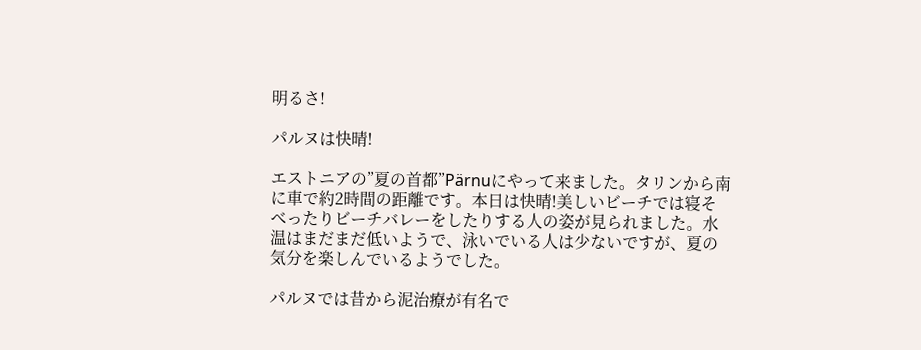明るさ!

パルヌは快晴!

エストニアの”夏の首都”Pärnuにやって来ました。タリンから南に車で約2時間の距離です。本日は快晴!美しいビーチでは寝そべったりビーチバレーをしたりする人の姿が見られました。水温はまだまだ低いようで、泳いでいる人は少ないですが、夏の気分を楽しんでいるようでした。

パルヌでは昔から泥治療が有名で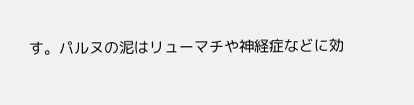す。パルヌの泥はリューマチや神経症などに効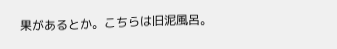果があるとか。こちらは旧泥風呂。